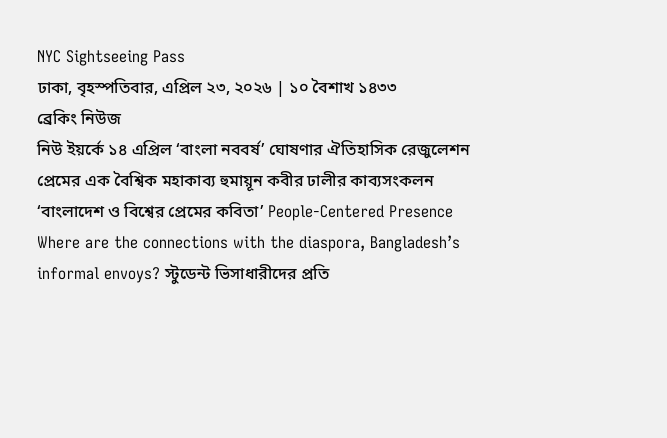NYC Sightseeing Pass
ঢাকা, বৃহস্পতিবার, এপ্রিল ২৩, ২০২৬ | ১০ বৈশাখ ১৪৩৩
ব্রেকিং নিউজ
নিউ ইয়র্কে ১৪ এপ্রিল ‘বাংলা নববর্ষ’ ঘোষণার ঐতিহাসিক রেজুলেশন প্রেমের এক বৈশ্বিক মহাকাব্য হুমায়ূন কবীর ঢালীর কাব্যসংকলন ‘বাংলাদেশ ও বিশ্বের প্রেমের কবিতা’ People-Centered Presence  Where are the connections with the diaspora, Bangladesh’s informal envoys? স্টুডেন্ট ভিসাধারীদের প্রতি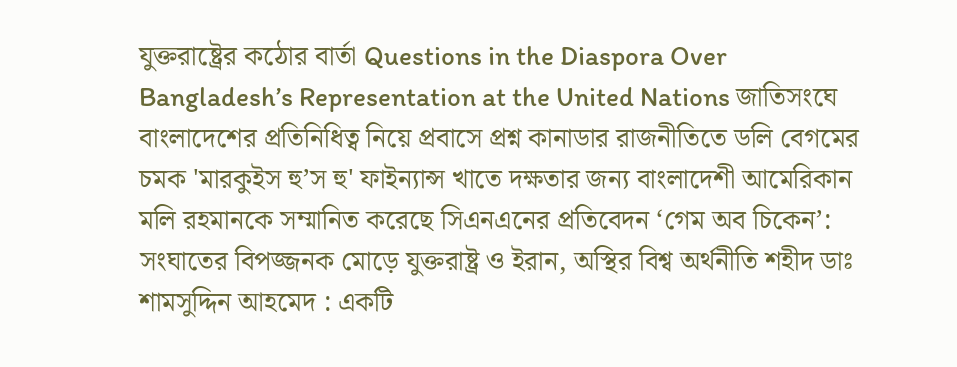যুক্তরাষ্ট্রের কঠোর বার্তা Questions in the Diaspora Over Bangladesh’s Representation at the United Nations জাতিসংঘে বাংলাদেশের প্রতিনিধিত্ব নিয়ে প্রবাসে প্রশ্ন কানাডার রাজনীতিতে ডলি বেগমের চমক 'মারকুইস হু’স হু' ফাইন্যান্স খাতে দক্ষতার জন্য বাংলাদেশী আমেরিকান মলি রহমানকে সম্মানিত করেছে সিএনএনের প্রতিবেদন ‘গেম অব চিকেন’: সংঘাতের বিপজ্জনক মোড়ে যুক্তরাষ্ট্র ও ইরান, অস্থির বিশ্ব অর্থনীতি শহীদ ডাঃ শামসুদ্দিন আহমেদ : একটি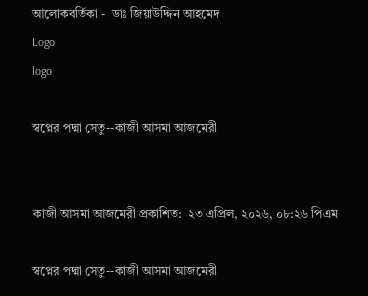আলোকবর্তিকা -  ডাঃ জিয়াউদ্দিন আহমেদ
Logo
logo

স্বপ্নের পদ্মা সেতু--কাজী আসমা আজমেরী


কাজী আসমা আজমেরী প্রকাশিত:  ২৩ এপ্রিল, ২০২৬, ০৮:২৬ পিএম

স্বপ্নের পদ্মা সেতু--কাজী আসমা আজমেরী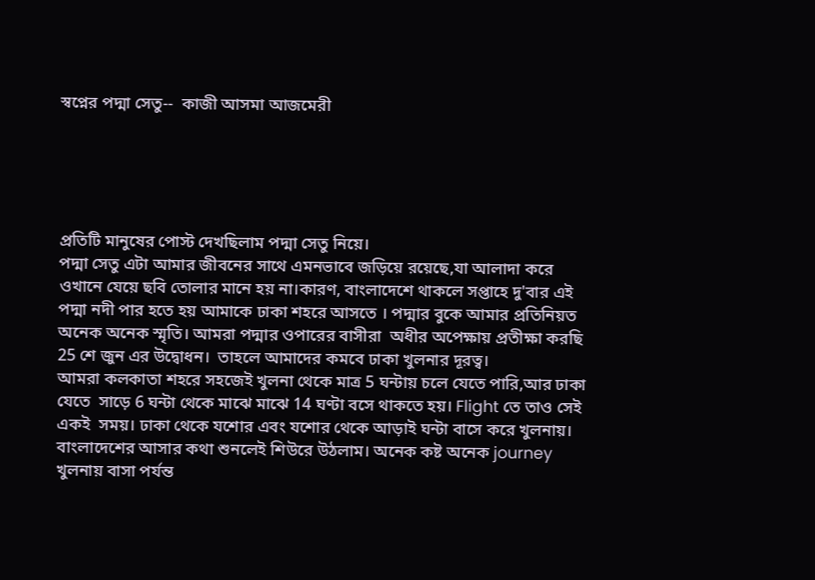স্বপ্নের পদ্মা সেতু--  কাজী আসমা আজমেরী





প্রতিটি মানুষের পোস্ট দেখছিলাম পদ্মা সেতু নিয়ে।
পদ্মা সেতু এটা আমার জীবনের সাথে এমনভাবে জড়িয়ে রয়েছে,যা আলাদা করে ওখানে যেয়ে ছবি তোলার মানে হয় না।কারণ, বাংলাদেশে থাকলে সপ্তাহে দু'বার এই পদ্মা নদী পার হতে হয় আমাকে ঢাকা শহরে আসতে । পদ্মার বুকে আমার প্রতিনিয়ত অনেক অনেক স্মৃতি। আমরা পদ্মার ওপারের বাসীরা  অধীর অপেক্ষায় প্রতীক্ষা করছি 25 শে জুন এর উদ্বোধন।  তাহলে আমাদের কমবে ঢাকা খুলনার দূরত্ব।
আমরা কলকাতা শহরে সহজেই খুলনা থেকে মাত্র 5 ঘন্টায় চলে যেতে পারি,আর ঢাকা যেতে  সাড়ে 6 ঘন্টা থেকে মাঝে মাঝে 14 ঘণ্টা বসে থাকতে হয়। Flight তে তাও সেই একই  সময়। ঢাকা থেকে যশোর এবং যশোর থেকে আড়াই ঘন্টা বাসে করে খুলনায়। বাংলাদেশের আসার কথা শুনলেই শিউরে উঠলাম। অনেক কষ্ট অনেক journey খুলনায় বাসা পর্যন্ত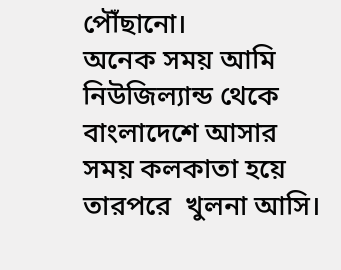পৌঁছানো।
অনেক সময় আমি নিউজিল্যান্ড থেকে বাংলাদেশে আসার সময় কলকাতা হয়ে তারপরে  খুলনা আসি।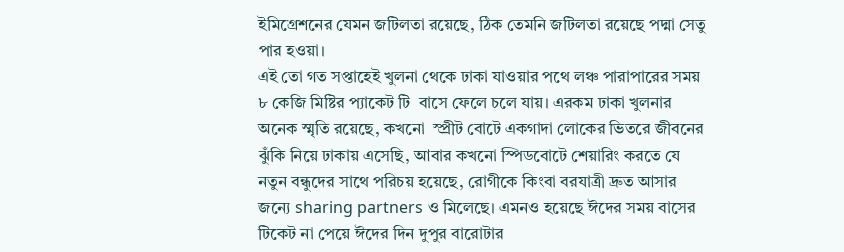ইমিগ্রেশনের যেমন জটিলতা রয়েছে, ঠিক তেমনি জটিলতা রয়েছে পদ্মা সেতু পার হওয়া।
এই তো গত সপ্তাহেই খুলনা থেকে ঢাকা যাওয়ার পথে লঞ্চ পারাপারের সময় ৮ কেজি মিষ্টির প্যাকেট টি  বাসে ফেলে চলে যায়। এরকম ঢাকা খুলনার অনেক স্মৃতি রয়েছে, কখনো  স্প্রীট বোটে একগাদা লোকের ভিতরে জীবনের ঝুঁকি নিয়ে ঢাকায় এসেছি, আবার কখনো স্পিডবোটে শেয়ারিং করতে যে নতুন বন্ধুদের সাথে পরিচয় হয়েছে, রোগীকে কিংবা বরযাত্রী দ্রুত আসার জন্যে sharing partners ও মিলেছে। এমনও হয়েছে ঈদের সময় বাসের টিকেট না পেয়ে ঈদের দিন দুপুর বারোটার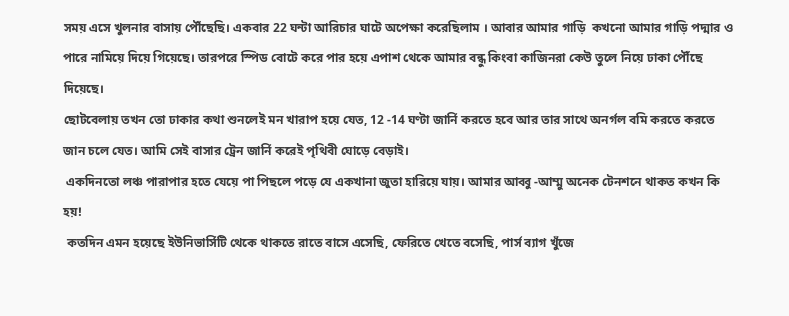সময় এসে খুলনার বাসায় পৌঁছেছি। একবার 22 ঘন্টা আরিচার ঘাটে অপেক্ষা করেছিলাম । আবার আমার গাড়ি  কখনো আমার গাড়ি পদ্মার ও পারে নামিয়ে দিয়ে গিয়েছে। তারপরে স্পিড বোটে করে পার হয়ে এপাশ থেকে আমার বন্ধু কিংবা কাজিনরা কেউ তুলে নিয়ে ঢাকা পৌঁছে দিয়েছে।
ছোটবেলায় তখন তো ঢাকার কথা শুনলেই মন খারাপ হয়ে যেত, 12 -14 ঘণ্টা জার্নি করতে হবে আর তার সাথে অনর্গল বমি করতে করতে জান চলে যেত। আমি সেই বাসার ট্রেন জার্নি করেই পৃথিবী ঘোড়ে বেড়াই।
 একদিনতো লঞ্চ পারাপার হতে যেয়ে পা পিছলে পড়ে যে একখানা জুতা হারিয়ে যায়। আমার আব্বু -আম্মু অনেক টেনশনে থাকত কখন কি হয়!
 কতদিন এমন হয়েছে ইউনিভার্সিটি থেকে থাকতে রাতে বাসে এসেছি, ফেরিতে খেতে বসেছি, পার্স ব্যাগ খুঁজে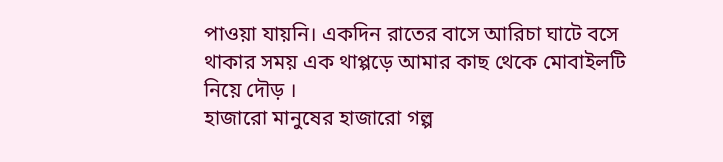পাওয়া যায়নি। একদিন রাতের বাসে আরিচা ঘাটে বসে থাকার সময় এক থাপ্পড়ে আমার কাছ থেকে মোবাইলটি নিয়ে দৌড় ।
হাজারো মানুষের হাজারো গল্প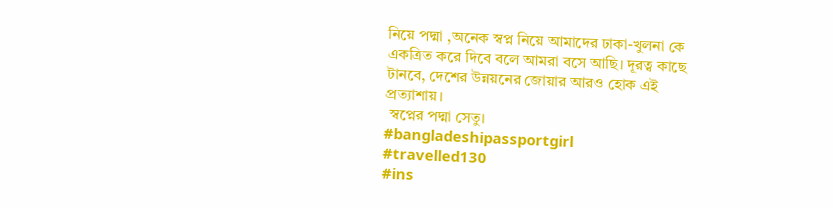নিয়ে পদ্মা ,অনেক স্বপ্ন নিয়ে আমাদের ঢাকা-খুলনা কে একত্রিত করে দিবে বলে আমরা বসে আছি। দূরত্ব কাছে টানবে, দেশের উন্নয়নের জোয়ার আরও হোক এই প্রত্যাশায়।
 স্বপ্নের পদ্মা সেতু।
#bangladeshipassportgirl
#travelled130
#ins